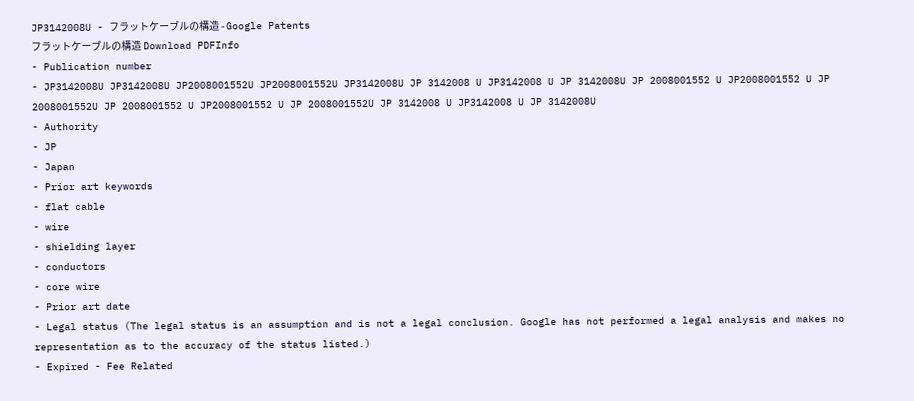JP3142008U - フラットケーブルの構造 - Google Patents
フラットケーブルの構造 Download PDFInfo
- Publication number
- JP3142008U JP3142008U JP2008001552U JP2008001552U JP3142008U JP 3142008 U JP3142008 U JP 3142008U JP 2008001552 U JP2008001552 U JP 2008001552U JP 2008001552 U JP2008001552 U JP 2008001552U JP 3142008 U JP3142008 U JP 3142008U
- Authority
- JP
- Japan
- Prior art keywords
- flat cable
- wire
- shielding layer
- conductors
- core wire
- Prior art date
- Legal status (The legal status is an assumption and is not a legal conclusion. Google has not performed a legal analysis and makes no representation as to the accuracy of the status listed.)
- Expired - Fee Related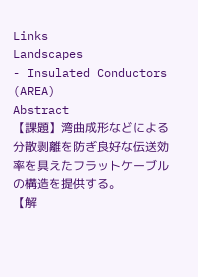Links
Landscapes
- Insulated Conductors (AREA)
Abstract
【課題】湾曲成形などによる分散剥離を防ぎ良好な伝送効率を具えたフラットケーブルの構造を提供する。
【解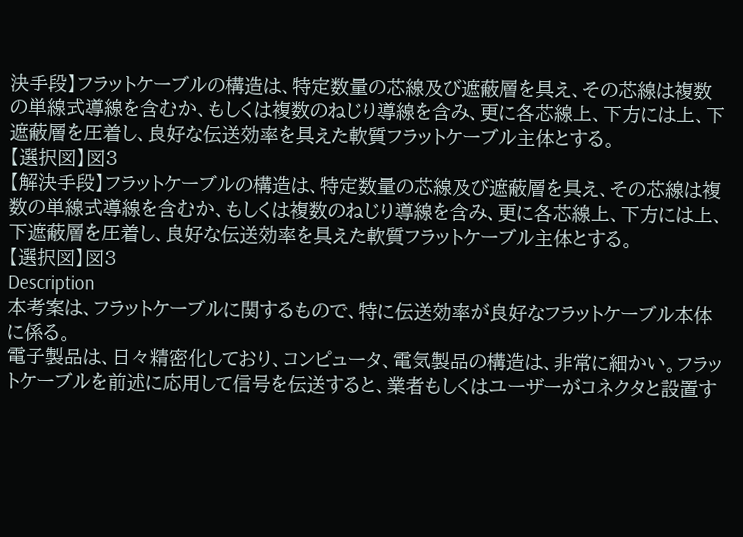決手段】フラットケーブルの構造は、特定数量の芯線及び遮蔽層を具え、その芯線は複数の単線式導線を含むか、もしくは複数のねじり導線を含み、更に各芯線上、下方には上、下遮蔽層を圧着し、良好な伝送効率を具えた軟質フラットケーブル主体とする。
【選択図】図3
【解決手段】フラットケーブルの構造は、特定数量の芯線及び遮蔽層を具え、その芯線は複数の単線式導線を含むか、もしくは複数のねじり導線を含み、更に各芯線上、下方には上、下遮蔽層を圧着し、良好な伝送効率を具えた軟質フラットケーブル主体とする。
【選択図】図3
Description
本考案は、フラットケーブルに関するもので、特に伝送効率が良好なフラットケーブル本体に係る。
電子製品は、日々精密化しており、コンピュータ、電気製品の構造は、非常に細かい。フラットケーブルを前述に応用して信号を伝送すると、業者もしくはユーザーがコネクタと設置す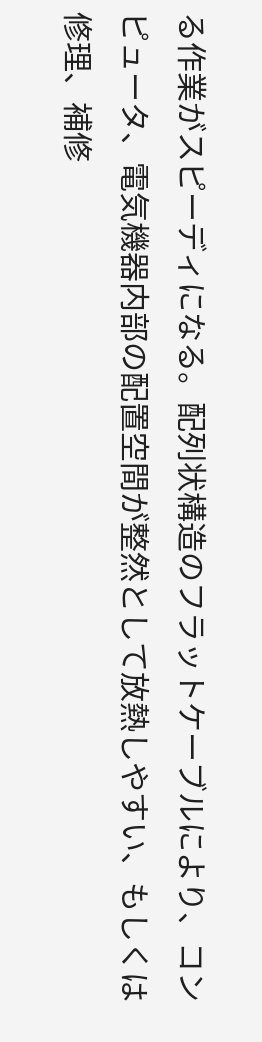る作業がスピーディになる。配列状構造のフラットケーブルにより、コンピュータ、電気機器内部の配置空間が整然として放熱しやすい、もしくは修理、補修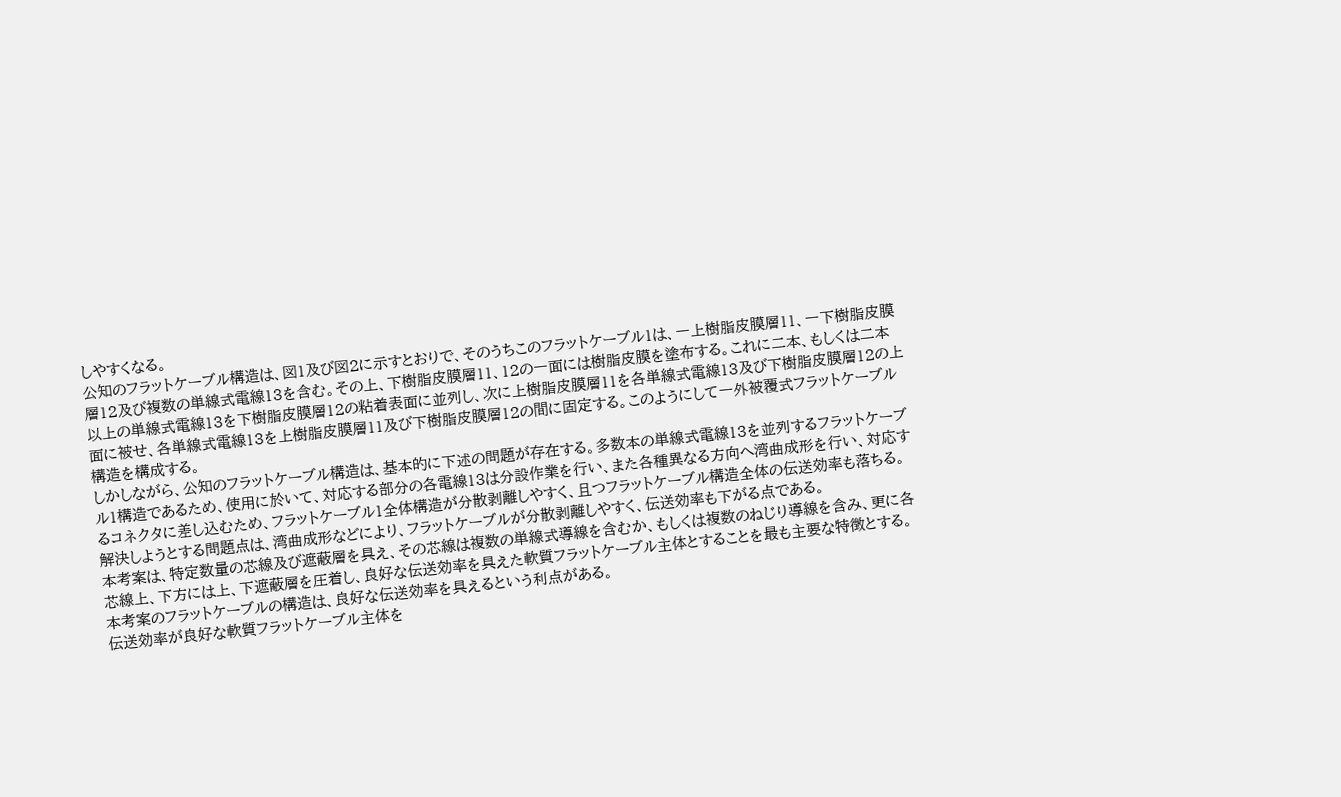しやすくなる。
公知のフラットケーブル構造は、図1及び図2に示すとおりで、そのうちこのフラットケーブル1は、一上樹脂皮膜層11、一下樹脂皮膜層12及び複数の単線式電線13を含む。その上、下樹脂皮膜層11、12の一面には樹脂皮膜を塗布する。これに二本、もしくは二本以上の単線式電線13を下樹脂皮膜層12の粘着表面に並列し、次に上樹脂皮膜層11を各単線式電線13及び下樹脂皮膜層12の上面に被せ、各単線式電線13を上樹脂皮膜層11及び下樹脂皮膜層12の間に固定する。このようにして一外被覆式フラットケーブル構造を構成する。
しかしながら、公知のフラットケーブル構造は、基本的に下述の問題が存在する。多数本の単線式電線13を並列するフラットケーブル1構造であるため、使用に於いて、対応する部分の各電線13は分設作業を行い、また各種異なる方向へ湾曲成形を行い、対応するコネクタに差し込むため、フラットケーブル1全体構造が分散剥離しやすく、且つフラットケーブル構造全体の伝送効率も落ちる。
解決しようとする問題点は、湾曲成形などにより、フラットケーブルが分散剥離しやすく、伝送効率も下がる点である。
本考案は、特定数量の芯線及び遮蔽層を具え、その芯線は複数の単線式導線を含むか、もしくは複数のねじり導線を含み、更に各芯線上、下方には上、下遮蔽層を圧着し、良好な伝送効率を具えた軟質フラットケーブル主体とすることを最も主要な特徴とする。
本考案のフラットケーブルの構造は、良好な伝送効率を具えるという利点がある。
伝送効率が良好な軟質フラットケーブル主体を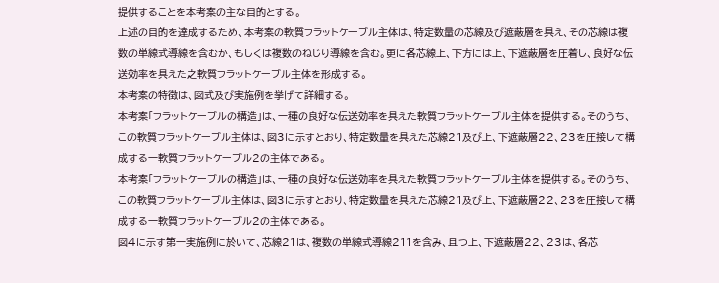提供することを本考案の主な目的とする。
上述の目的を達成するため、本考案の軟質フラットケーブル主体は、特定数量の芯線及び遮蔽層を具え、その芯線は複数の単線式導線を含むか、もしくは複数のねじり導線を含む。更に各芯線上、下方には上、下遮蔽層を圧着し、良好な伝送効率を具えた之軟質フラットケーブル主体を形成する。
本考案の特徴は、図式及び実施例を挙げて詳細する。
本考案「フラットケーブルの構造」は、一種の良好な伝送効率を具えた軟質フラットケーブル主体を提供する。そのうち、この軟質フラットケーブル主体は、図3に示すとおり、特定数量を具えた芯線21及び上、下遮蔽層22、23を圧接して構成する一軟質フラットケーブル2の主体である。
本考案「フラットケーブルの構造」は、一種の良好な伝送効率を具えた軟質フラットケーブル主体を提供する。そのうち、この軟質フラットケーブル主体は、図3に示すとおり、特定数量を具えた芯線21及び上、下遮蔽層22、23を圧接して構成する一軟質フラットケーブル2の主体である。
図4に示す第一実施例に於いて、芯線21は、複数の単線式導線211を含み、且つ上、下遮蔽層22、23は、各芯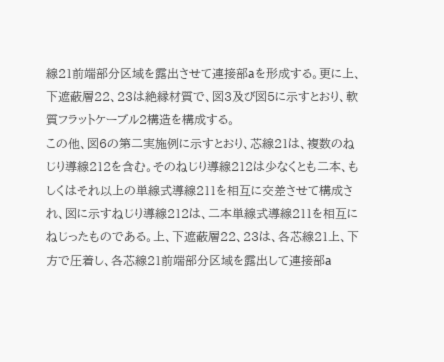線21前端部分区域を露出させて連接部aを形成する。更に上、下遮蔽層22、23は絶縁材質で、図3及び図5に示すとおり、軟質フラットケーブル2構造を構成する。
この他、図6の第二実施例に示すとおり、芯線21は、複数のねじり導線212を含む。そのねじり導線212は少なくとも二本、もしくはそれ以上の単線式導線211を相互に交差させて構成され、図に示すねじり導線212は、二本単線式導線211を相互にねじったものである。上、下遮蔽層22、23は、各芯線21上、下方で圧着し、各芯線21前端部分区域を露出して連接部a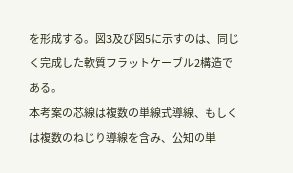を形成する。図3及び図5に示すのは、同じく完成した軟質フラットケーブル2構造である。
本考案の芯線は複数の単線式導線、もしくは複数のねじり導線を含み、公知の単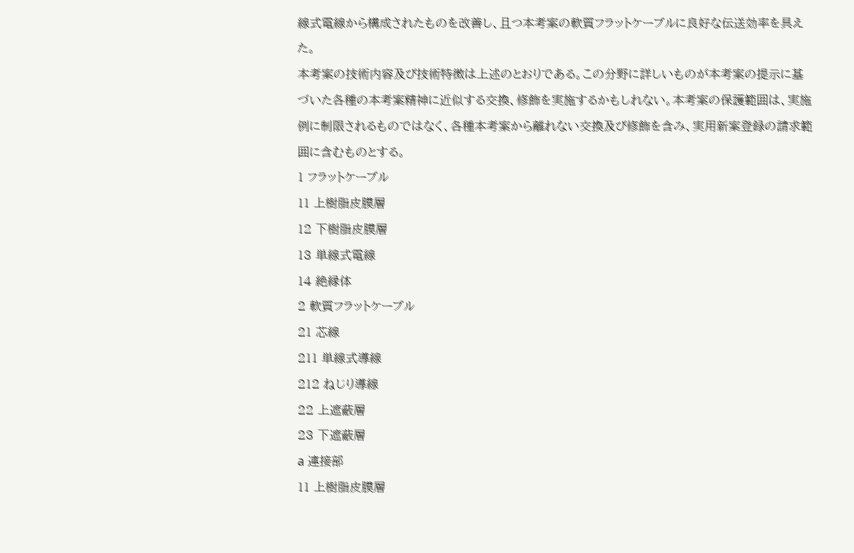線式電線から構成されたものを改善し、且つ本考案の軟質フラットケーブルに良好な伝送効率を具えた。
本考案の技術内容及び技術特徴は上述のとおりである。この分野に詳しいものが本考案の提示に基づいた各種の本考案精神に近似する交換、修飾を実施するかもしれない。本考案の保護範囲は、実施例に制限されるものではなく、各種本考案から離れない交換及び修飾を含み、実用新案登録の請求範囲に含むものとする。
1 フラットケーブル
11 上樹脂皮膜層
12 下樹脂皮膜層
13 単線式電線
14 絶縁体
2 軟質フラットケーブル
21 芯線
211 単線式導線
212 ねじり導線
22 上遮蔽層
23 下遮蔽層
a 連接部
11 上樹脂皮膜層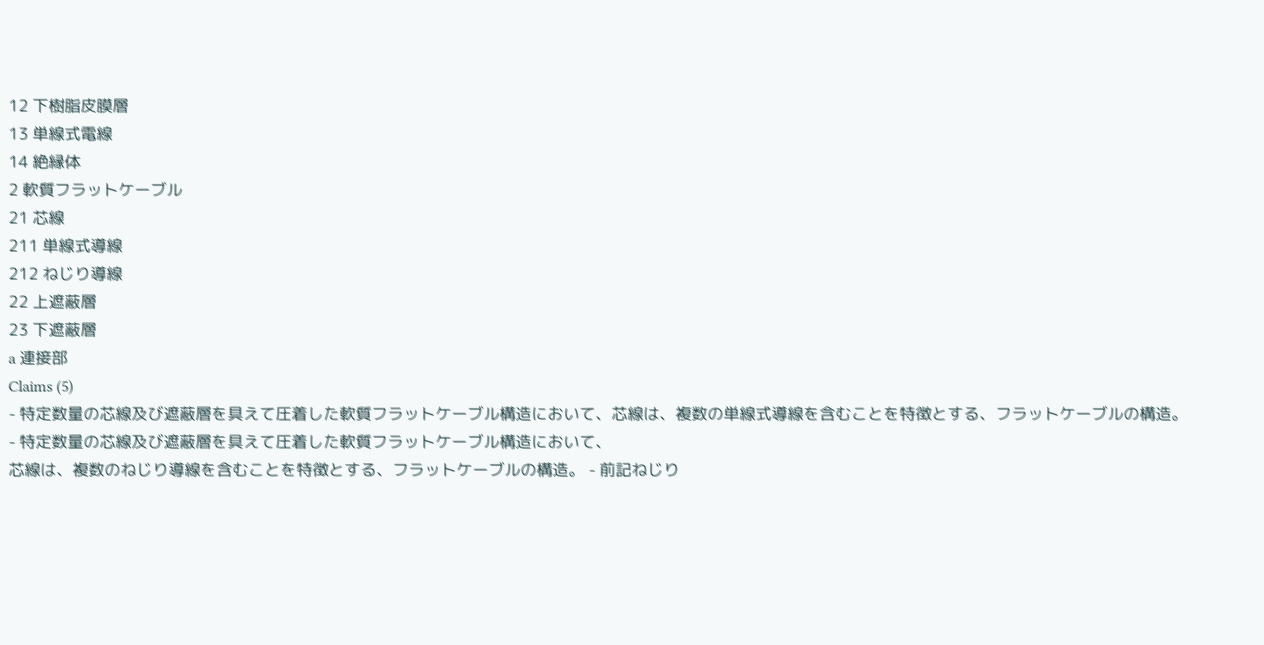12 下樹脂皮膜層
13 単線式電線
14 絶縁体
2 軟質フラットケーブル
21 芯線
211 単線式導線
212 ねじり導線
22 上遮蔽層
23 下遮蔽層
a 連接部
Claims (5)
- 特定数量の芯線及び遮蔽層を具えて圧着した軟質フラットケーブル構造において、芯線は、複数の単線式導線を含むことを特徴とする、フラットケーブルの構造。
- 特定数量の芯線及び遮蔽層を具えて圧着した軟質フラットケーブル構造において、
芯線は、複数のねじり導線を含むことを特徴とする、フラットケーブルの構造。 - 前記ねじり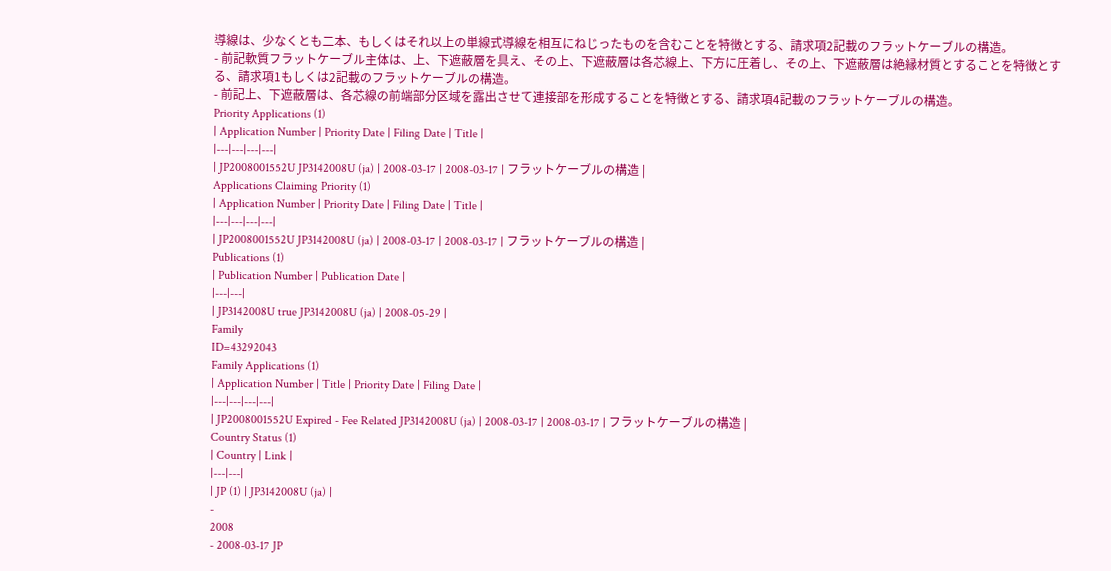導線は、少なくとも二本、もしくはそれ以上の単線式導線を相互にねじったものを含むことを特徴とする、請求項2記載のフラットケーブルの構造。
- 前記軟質フラットケーブル主体は、上、下遮蔽層を具え、その上、下遮蔽層は各芯線上、下方に圧着し、その上、下遮蔽層は絶縁材質とすることを特徴とする、請求項1もしくは2記載のフラットケーブルの構造。
- 前記上、下遮蔽層は、各芯線の前端部分区域を露出させて連接部を形成することを特徴とする、請求項4記載のフラットケーブルの構造。
Priority Applications (1)
| Application Number | Priority Date | Filing Date | Title |
|---|---|---|---|
| JP2008001552U JP3142008U (ja) | 2008-03-17 | 2008-03-17 | フラットケーブルの構造 |
Applications Claiming Priority (1)
| Application Number | Priority Date | Filing Date | Title |
|---|---|---|---|
| JP2008001552U JP3142008U (ja) | 2008-03-17 | 2008-03-17 | フラットケーブルの構造 |
Publications (1)
| Publication Number | Publication Date |
|---|---|
| JP3142008U true JP3142008U (ja) | 2008-05-29 |
Family
ID=43292043
Family Applications (1)
| Application Number | Title | Priority Date | Filing Date |
|---|---|---|---|
| JP2008001552U Expired - Fee Related JP3142008U (ja) | 2008-03-17 | 2008-03-17 | フラットケーブルの構造 |
Country Status (1)
| Country | Link |
|---|---|
| JP (1) | JP3142008U (ja) |
-
2008
- 2008-03-17 JP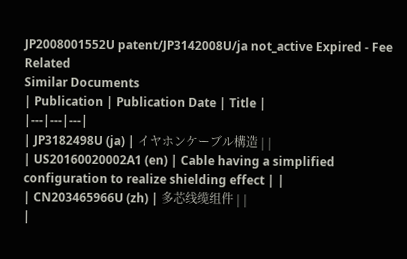JP2008001552U patent/JP3142008U/ja not_active Expired - Fee Related
Similar Documents
| Publication | Publication Date | Title |
|---|---|---|
| JP3182498U (ja) | イヤホンケーブル構造 | |
| US20160020002A1 (en) | Cable having a simplified configuration to realize shielding effect | |
| CN203465966U (zh) | 多芯线缆组件 | |
|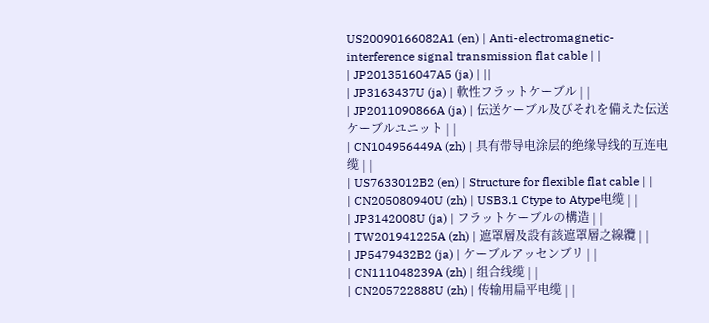US20090166082A1 (en) | Anti-electromagnetic-interference signal transmission flat cable | |
| JP2013516047A5 (ja) | ||
| JP3163437U (ja) | 軟性フラットケーブル | |
| JP2011090866A (ja) | 伝送ケーブル及びそれを備えた伝送ケーブルユニット | |
| CN104956449A (zh) | 具有带导电涂层的绝缘导线的互连电缆 | |
| US7633012B2 (en) | Structure for flexible flat cable | |
| CN205080940U (zh) | USB3.1 Ctype to Atype电缆 | |
| JP3142008U (ja) | フラットケーブルの構造 | |
| TW201941225A (zh) | 遮罩層及設有該遮罩層之線纜 | |
| JP5479432B2 (ja) | ケーブルアッセンブリ | |
| CN111048239A (zh) | 组合线缆 | |
| CN205722888U (zh) | 传输用扁平电缆 | |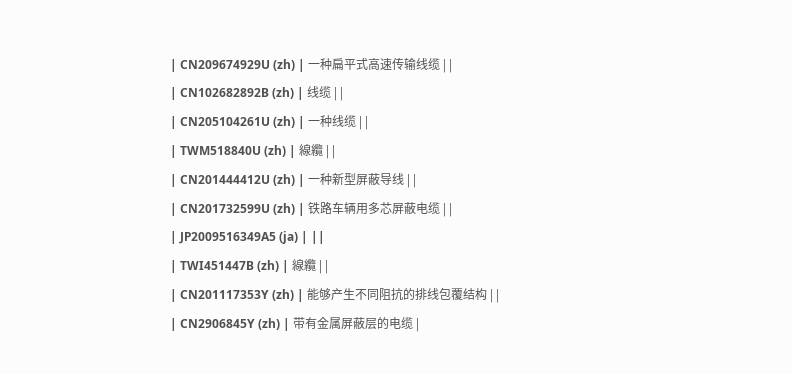| CN209674929U (zh) | 一种扁平式高速传输线缆 | |
| CN102682892B (zh) | 线缆 | |
| CN205104261U (zh) | 一种线缆 | |
| TWM518840U (zh) | 線纜 | |
| CN201444412U (zh) | 一种新型屏蔽导线 | |
| CN201732599U (zh) | 铁路车辆用多芯屏蔽电缆 | |
| JP2009516349A5 (ja) | ||
| TWI451447B (zh) | 線纜 | |
| CN201117353Y (zh) | 能够产生不同阻抗的排线包覆结构 | |
| CN2906845Y (zh) | 带有金属屏蔽层的电缆 |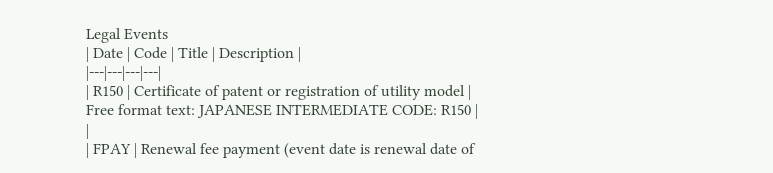Legal Events
| Date | Code | Title | Description |
|---|---|---|---|
| R150 | Certificate of patent or registration of utility model |
Free format text: JAPANESE INTERMEDIATE CODE: R150 |
|
| FPAY | Renewal fee payment (event date is renewal date of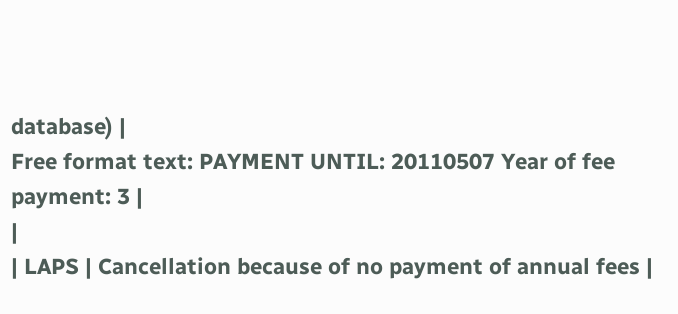database) |
Free format text: PAYMENT UNTIL: 20110507 Year of fee payment: 3 |
|
| LAPS | Cancellation because of no payment of annual fees |